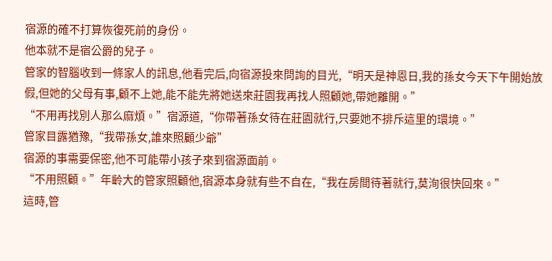宿源的確不打算恢復死前的身份。
他本就不是宿公爵的兒子。
管家的智腦收到一條家人的訊息,他看完后,向宿源投來問詢的目光,“明天是神恩日,我的孫女今天下午開始放假,但她的父母有事,顧不上她,能不能先將她送來莊園我再找人照顧她,帶她離開。”
“不用再找別人那么麻煩。”宿源道,“你帶著孫女待在莊園就行,只要她不排斥這里的環境。”
管家目露猶豫,“我帶孫女,誰來照顧少爺”
宿源的事需要保密,他不可能帶小孩子來到宿源面前。
“不用照顧。”年齡大的管家照顧他,宿源本身就有些不自在,“我在房間待著就行,莫洵很快回來。”
這時,管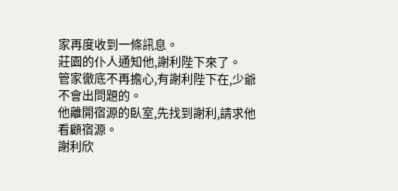家再度收到一條訊息。
莊園的仆人通知他,謝利陛下來了。
管家徹底不再擔心,有謝利陛下在,少爺不會出問題的。
他離開宿源的臥室,先找到謝利,請求他看顧宿源。
謝利欣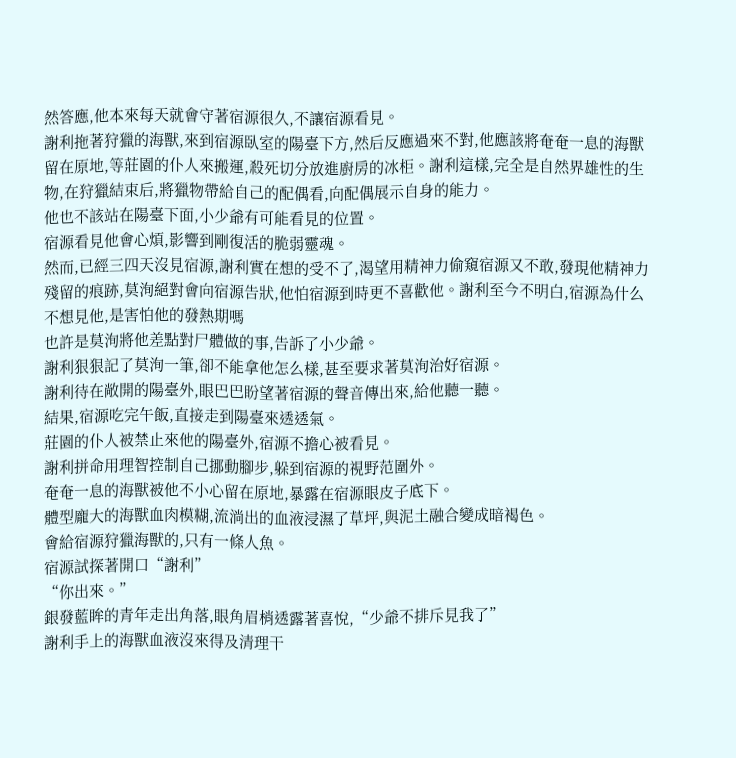然答應,他本來每天就會守著宿源很久,不讓宿源看見。
謝利拖著狩獵的海獸,來到宿源臥室的陽臺下方,然后反應過來不對,他應該將奄奄一息的海獸留在原地,等莊園的仆人來搬運,殺死切分放進廚房的冰柜。謝利這樣,完全是自然界雄性的生物,在狩獵結束后,將獵物帶給自己的配偶看,向配偶展示自身的能力。
他也不該站在陽臺下面,小少爺有可能看見的位置。
宿源看見他會心煩,影響到剛復活的脆弱靈魂。
然而,已經三四天沒見宿源,謝利實在想的受不了,渴望用精神力偷窺宿源又不敢,發現他精神力殘留的痕跡,莫洵絕對會向宿源告狀,他怕宿源到時更不喜歡他。謝利至今不明白,宿源為什么不想見他,是害怕他的發熱期嗎
也許是莫洵將他差點對尸體做的事,告訴了小少爺。
謝利狠狠記了莫洵一筆,卻不能拿他怎么樣,甚至要求著莫洵治好宿源。
謝利待在敞開的陽臺外,眼巴巴盼望著宿源的聲音傳出來,給他聽一聽。
結果,宿源吃完午飯,直接走到陽臺來透透氣。
莊園的仆人被禁止來他的陽臺外,宿源不擔心被看見。
謝利拼命用理智控制自己挪動腳步,躲到宿源的視野范圍外。
奄奄一息的海獸被他不小心留在原地,暴露在宿源眼皮子底下。
體型龐大的海獸血肉模糊,流淌出的血液浸濕了草坪,與泥土融合變成暗褐色。
會給宿源狩獵海獸的,只有一條人魚。
宿源試探著開口“謝利”
“你出來。”
銀發藍眸的青年走出角落,眼角眉梢透露著喜悅,“少爺不排斥見我了”
謝利手上的海獸血液沒來得及清理干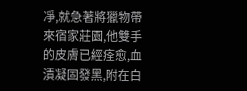凈,就急著將獵物帶來宿家莊園,他雙手的皮膚已經痊愈,血漬凝固發黑,附在白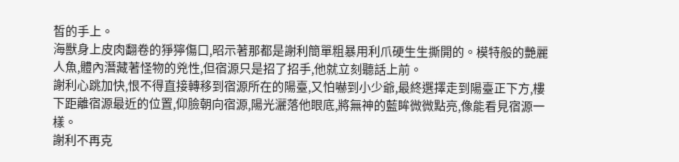皙的手上。
海獸身上皮肉翻卷的猙獰傷口,昭示著那都是謝利簡單粗暴用利爪硬生生撕開的。模特般的艷麗人魚,體內潛藏著怪物的兇性,但宿源只是招了招手,他就立刻聽話上前。
謝利心跳加快,恨不得直接轉移到宿源所在的陽臺,又怕嚇到小少爺,最終選擇走到陽臺正下方,樓下距離宿源最近的位置,仰臉朝向宿源,陽光灑落他眼底,將無神的藍眸微微點亮,像能看見宿源一樣。
謝利不再克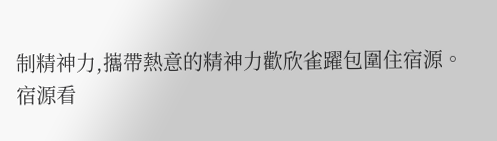制精神力,攜帶熱意的精神力歡欣雀躍包圍住宿源。
宿源看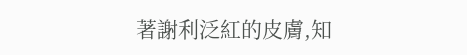著謝利泛紅的皮膚,知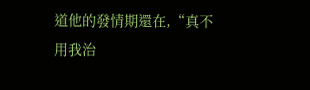道他的發情期還在,“真不用我治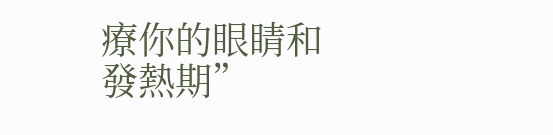療你的眼睛和發熱期”